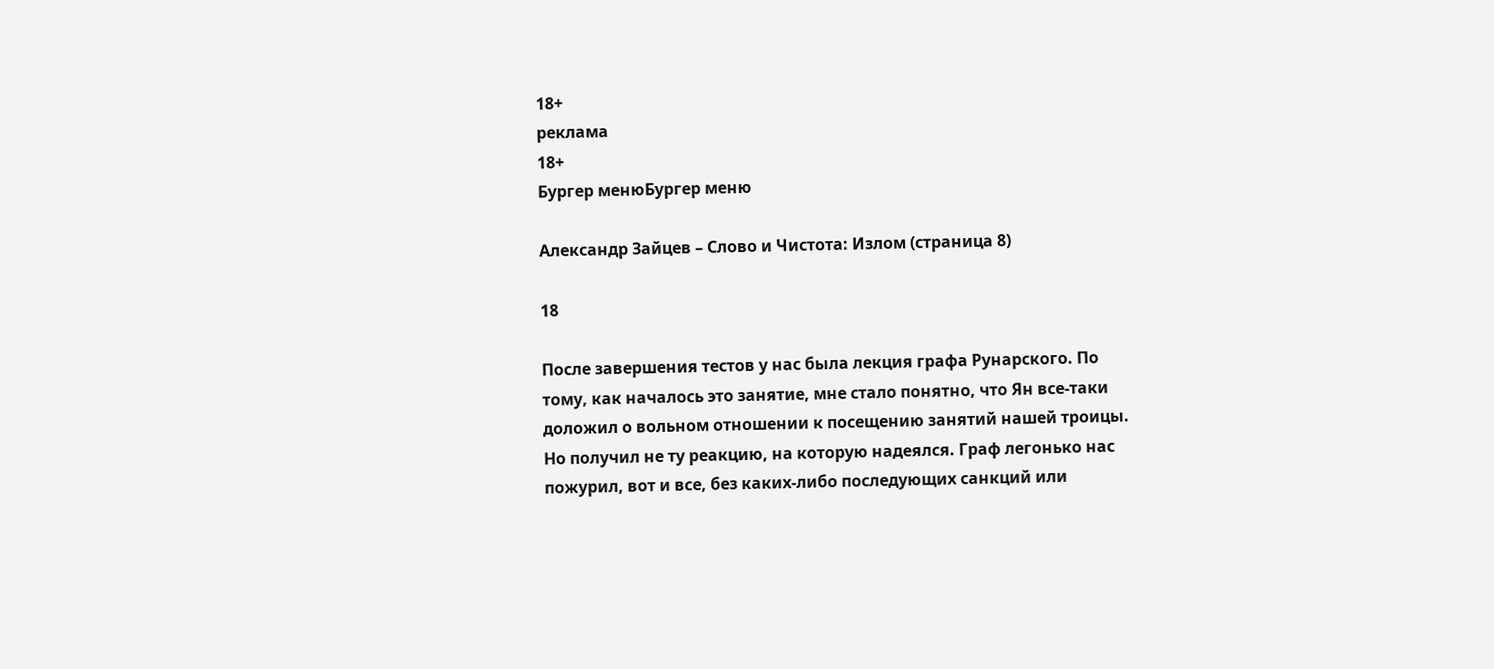18+
реклама
18+
Бургер менюБургер меню

Александр Зайцев – Слово и Чистота: Излом (страница 8)

18

После завершения тестов у нас была лекция графа Рунарского. По тому, как началось это занятие, мне стало понятно, что Ян все-таки доложил о вольном отношении к посещению занятий нашей троицы. Но получил не ту реакцию, на которую надеялся. Граф легонько нас пожурил, вот и все, без каких-либо последующих санкций или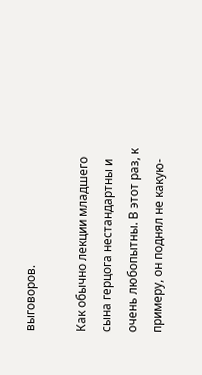выговоров.

Как обычно лекции младшего сына герцога нестандартны и очень любопытны. В этот раз, к примеру, он поднял не какую-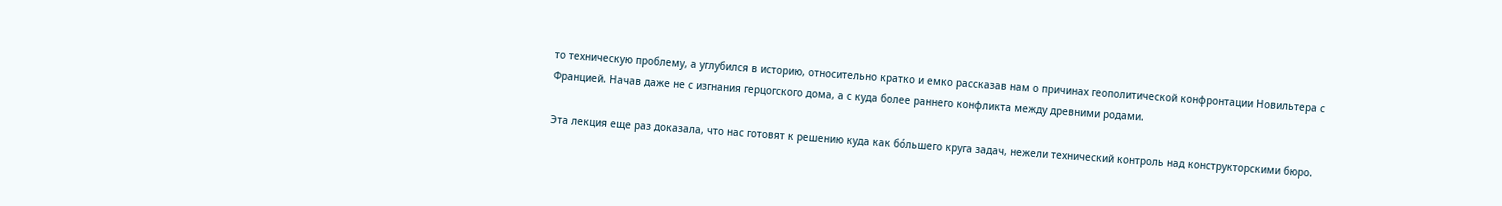то техническую проблему, а углубился в историю, относительно кратко и емко рассказав нам о причинах геополитической конфронтации Новильтера с Францией. Начав даже не с изгнания герцогского дома, а с куда более раннего конфликта между древними родами.

Эта лекция еще раз доказала, что нас готовят к решению куда как бо́льшего круга задач, нежели технический контроль над конструкторскими бюро.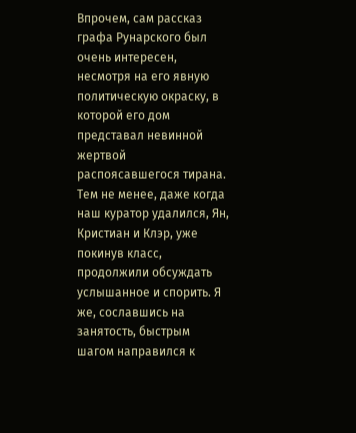Впрочем, сам рассказ графа Рунарского был очень интересен, несмотря на его явную политическую окраску, в которой его дом представал невинной жертвой распоясавшегося тирана. Тем не менее, даже когда наш куратор удалился, Ян, Кристиан и Клэр, уже покинув класс, продолжили обсуждать услышанное и спорить. Я же, сославшись на занятость, быстрым шагом направился к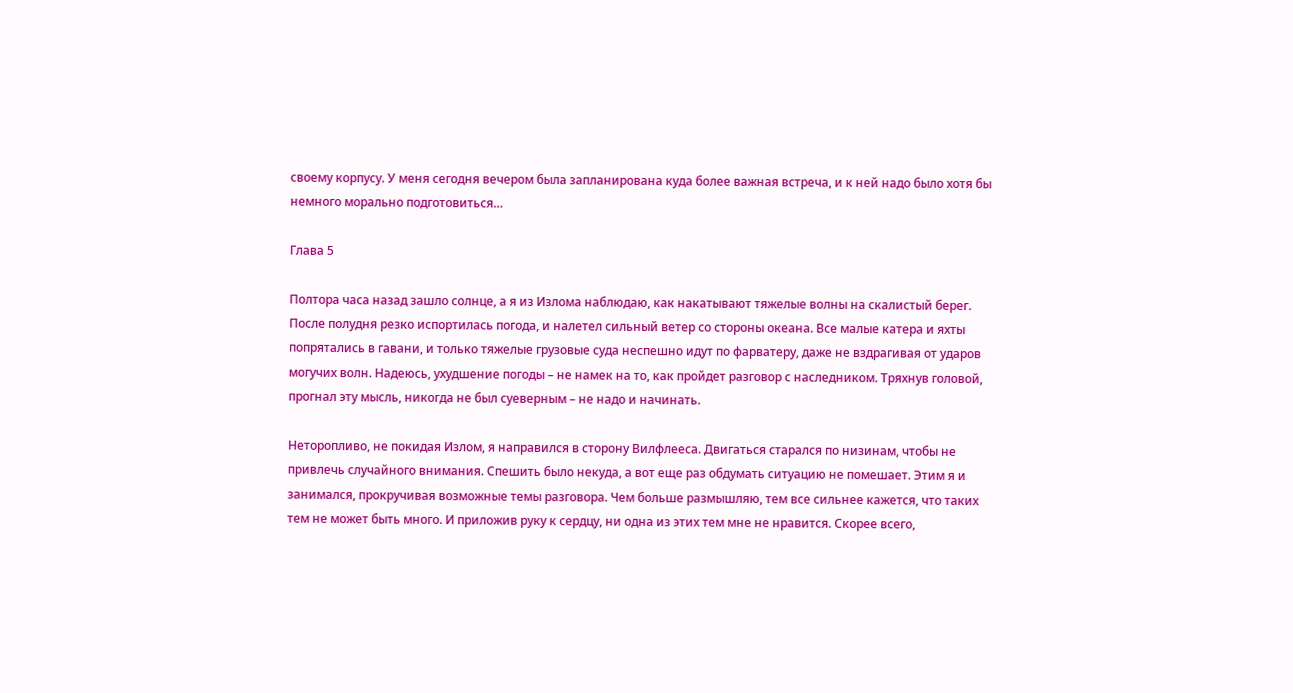своему корпусу. У меня сегодня вечером была запланирована куда более важная встреча, и к ней надо было хотя бы немного морально подготовиться…

Глава 5

Полтора часа назад зашло солнце, а я из Излома наблюдаю, как накатывают тяжелые волны на скалистый берег. После полудня резко испортилась погода, и налетел сильный ветер со стороны океана. Все малые катера и яхты попрятались в гавани, и только тяжелые грузовые суда неспешно идут по фарватеру, даже не вздрагивая от ударов могучих волн. Надеюсь, ухудшение погоды – не намек на то, как пройдет разговор с наследником. Тряхнув головой, прогнал эту мысль, никогда не был суеверным – не надо и начинать.

Неторопливо, не покидая Излом, я направился в сторону Вилфлееса. Двигаться старался по низинам, чтобы не привлечь случайного внимания. Спешить было некуда, а вот еще раз обдумать ситуацию не помешает. Этим я и занимался, прокручивая возможные темы разговора. Чем больше размышляю, тем все сильнее кажется, что таких тем не может быть много. И приложив руку к сердцу, ни одна из этих тем мне не нравится. Скорее всего,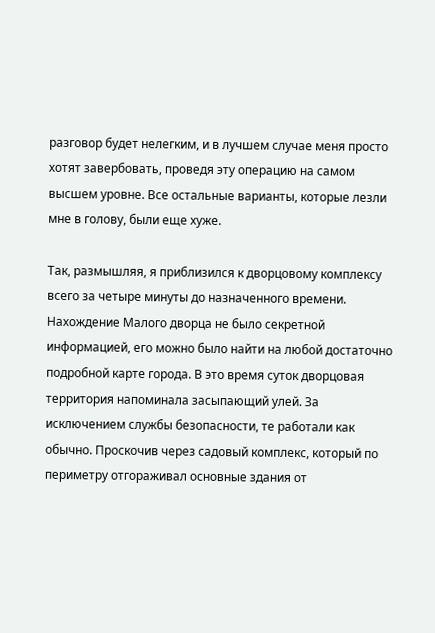разговор будет нелегким, и в лучшем случае меня просто хотят завербовать, проведя эту операцию на самом высшем уровне. Все остальные варианты, которые лезли мне в голову, были еще хуже.

Так, размышляя, я приблизился к дворцовому комплексу всего за четыре минуты до назначенного времени. Нахождение Малого дворца не было секретной информацией, его можно было найти на любой достаточно подробной карте города. В это время суток дворцовая территория напоминала засыпающий улей. За исключением службы безопасности, те работали как обычно. Проскочив через садовый комплекс, который по периметру отгораживал основные здания от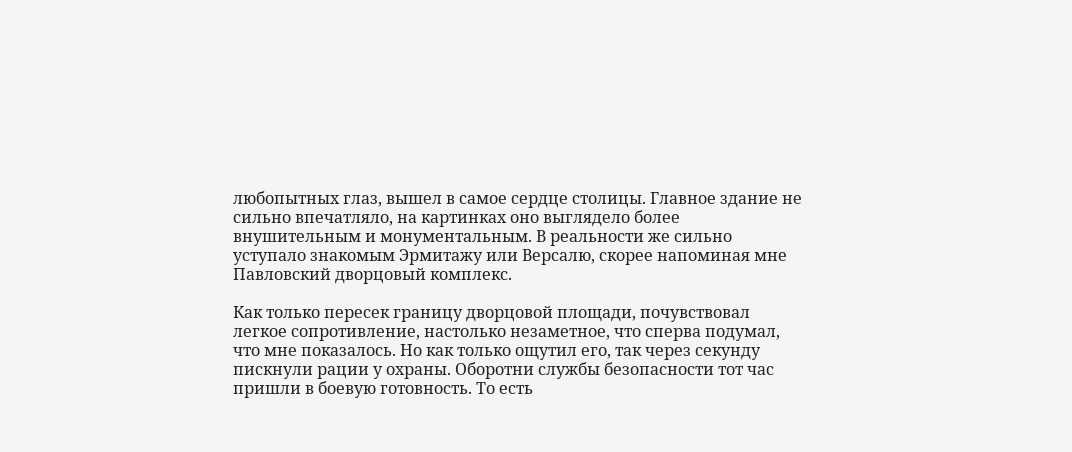любопытных глаз, вышел в самое сердце столицы. Главное здание не сильно впечатляло, на картинках оно выглядело более внушительным и монументальным. В реальности же сильно уступало знакомым Эрмитажу или Версалю, скорее напоминая мне Павловский дворцовый комплекс.

Как только пересек границу дворцовой площади, почувствовал легкое сопротивление, настолько незаметное, что сперва подумал, что мне показалось. Но как только ощутил его, так через секунду пискнули рации у охраны. Оборотни службы безопасности тот час пришли в боевую готовность. То есть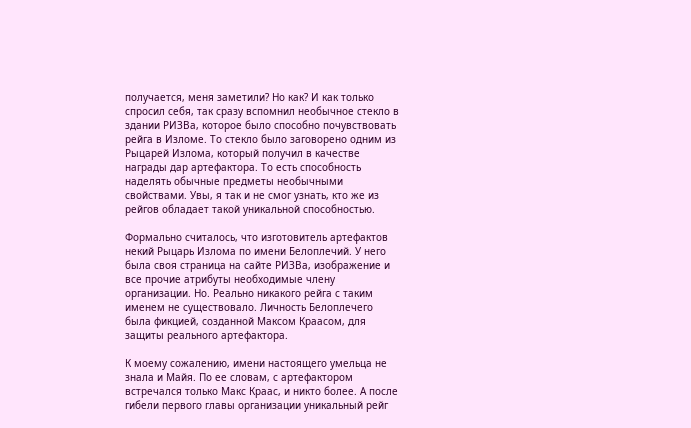получается, меня заметили? Но как? И как только спросил себя, так сразу вспомнил необычное стекло в здании РИЗВа, которое было способно почувствовать рейга в Изломе. То стекло было заговорено одним из Рыцарей Излома, который получил в качестве награды дар артефактора. То есть способность наделять обычные предметы необычными свойствами. Увы, я так и не смог узнать, кто же из рейгов обладает такой уникальной способностью.

Формально считалось, что изготовитель артефактов некий Рыцарь Излома по имени Белоплечий. У него была своя страница на сайте РИЗВа, изображение и все прочие атрибуты необходимые члену организации. Но. Реально никакого рейга с таким именем не существовало. Личность Белоплечего была фикцией, созданной Максом Краасом, для защиты реального артефактора.

К моему сожалению, имени настоящего умельца не знала и Майя. По ее словам, с артефактором встречался только Макс Краас, и никто более. А после гибели первого главы организации уникальный рейг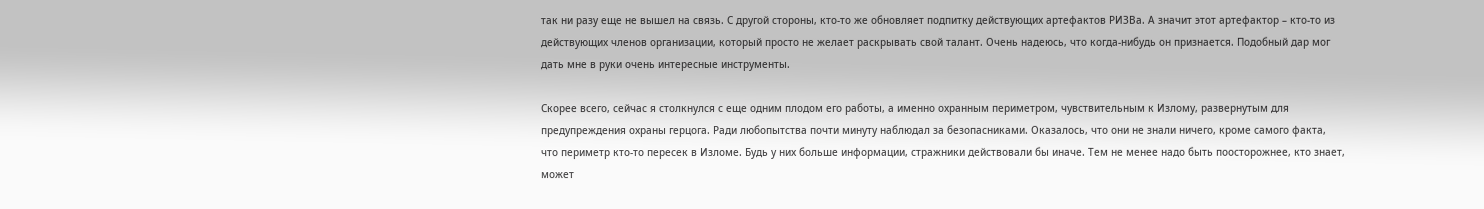так ни разу еще не вышел на связь. С другой стороны, кто-то же обновляет подпитку действующих артефактов РИЗВа. А значит этот артефактор – кто-то из действующих членов организации, который просто не желает раскрывать свой талант. Очень надеюсь, что когда-нибудь он признается. Подобный дар мог дать мне в руки очень интересные инструменты.

Скорее всего, сейчас я столкнулся с еще одним плодом его работы, а именно охранным периметром, чувствительным к Излому, развернутым для предупреждения охраны герцога. Ради любопытства почти минуту наблюдал за безопасниками. Оказалось, что они не знали ничего, кроме самого факта, что периметр кто-то пересек в Изломе. Будь у них больше информации, стражники действовали бы иначе. Тем не менее надо быть поосторожнее, кто знает, может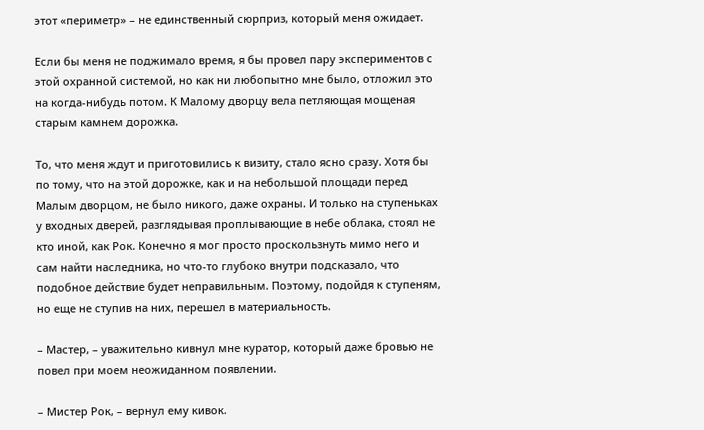этот «периметр» – не единственный сюрприз, который меня ожидает.

Если бы меня не поджимало время, я бы провел пару экспериментов с этой охранной системой, но как ни любопытно мне было, отложил это на когда-нибудь потом. К Малому дворцу вела петляющая мощеная старым камнем дорожка.

То, что меня ждут и приготовились к визиту, стало ясно сразу. Хотя бы по тому, что на этой дорожке, как и на небольшой площади перед Малым дворцом, не было никого, даже охраны. И только на ступеньках у входных дверей, разглядывая проплывающие в небе облака, стоял не кто иной, как Рок. Конечно я мог просто проскользнуть мимо него и сам найти наследника, но что-то глубоко внутри подсказало, что подобное действие будет неправильным. Поэтому, подойдя к ступеням, но еще не ступив на них, перешел в материальность.

– Мастер, – уважительно кивнул мне куратор, который даже бровью не повел при моем неожиданном появлении.

– Мистер Рок, – вернул ему кивок.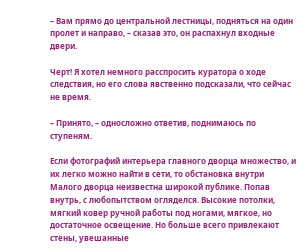– Вам прямо до центральной лестницы, подняться на один пролет и направо, – сказав это, он распахнул входные двери.

Черт! Я хотел немного расспросить куратора о ходе следствия, но его слова явственно подсказали, что сейчас не время.

– Принято, – односложно ответив, поднимаюсь по ступеням.

Если фотографий интерьера главного дворца множество, и их легко можно найти в сети, то обстановка внутри Малого дворца неизвестна широкой публике. Попав внутрь, с любопытством огляделся. Высокие потолки, мягкий ковер ручной работы под ногами, мягкое, но достаточное освещение. Но больше всего привлекают стены, увешанные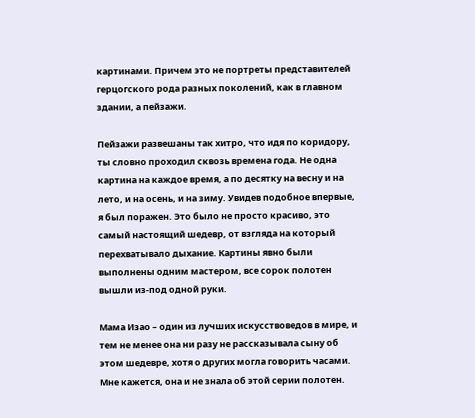картинами. Причем это не портреты представителей герцогского рода разных поколений, как в главном здании, а пейзажи.

Пейзажи развешаны так хитро, что идя по коридору, ты словно проходил сквозь времена года. Не одна картина на каждое время, а по десятку на весну и на лето, и на осень, и на зиму. Увидев подобное впервые, я был поражен. Это было не просто красиво, это самый настоящий шедевр, от взгляда на который перехватывало дыхание. Картины явно были выполнены одним мастером, все сорок полотен вышли из-под одной руки.

Мама Изао – один из лучших искусствоведов в мире, и тем не менее она ни разу не рассказывала сыну об этом шедевре, хотя о других могла говорить часами. Мне кажется, она и не знала об этой серии полотен.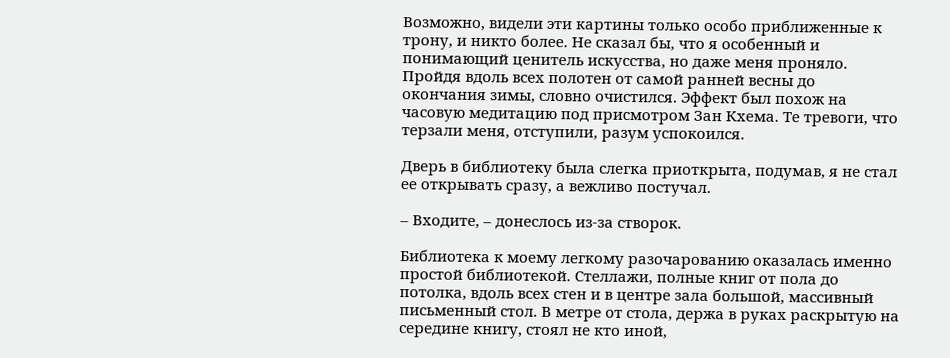Возможно, видели эти картины только особо приближенные к трону, и никто более. Не сказал бы, что я особенный и понимающий ценитель искусства, но даже меня проняло. Пройдя вдоль всех полотен от самой ранней весны до окончания зимы, словно очистился. Эффект был похож на часовую медитацию под присмотром Зан Кхема. Те тревоги, что терзали меня, отступили, разум успокоился.

Дверь в библиотеку была слегка приоткрыта, подумав, я не стал ее открывать сразу, а вежливо постучал.

– Входите, – донеслось из-за створок.

Библиотека к моему легкому разочарованию оказалась именно простой библиотекой. Стеллажи, полные книг от пола до потолка, вдоль всех стен и в центре зала большой, массивный письменный стол. В метре от стола, держа в руках раскрытую на середине книгу, стоял не кто иной,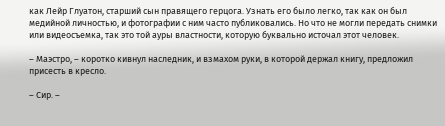как Лейр Глуатон, старший сын правящего герцога. Узнать его было легко, так как он был медийной личностью, и фотографии с ним часто публиковались. Но что не могли передать снимки или видеосъемка, так это той ауры властности, которую буквально источал этот человек.

– Маэстро, – коротко кивнул наследник, и взмахом руки, в которой держал книгу, предложил присесть в кресло.

– Сир. –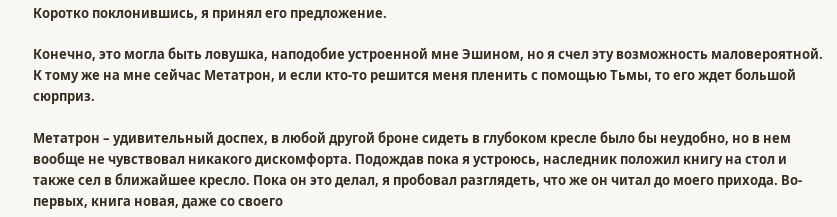Коротко поклонившись, я принял его предложение.

Конечно, это могла быть ловушка, наподобие устроенной мне Эшином, но я счел эту возможность маловероятной. К тому же на мне сейчас Метатрон, и если кто-то решится меня пленить с помощью Тьмы, то его ждет большой сюрприз.

Метатрон – удивительный доспех, в любой другой броне сидеть в глубоком кресле было бы неудобно, но в нем вообще не чувствовал никакого дискомфорта. Подождав пока я устроюсь, наследник положил книгу на стол и также сел в ближайшее кресло. Пока он это делал, я пробовал разглядеть, что же он читал до моего прихода. Во-первых, книга новая, даже со своего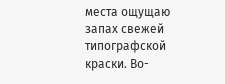места ощущаю запах свежей типографской краски. Во-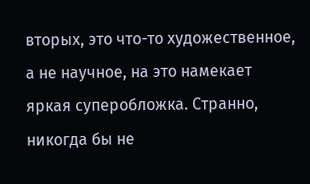вторых, это что-то художественное, а не научное, на это намекает яркая суперобложка. Странно, никогда бы не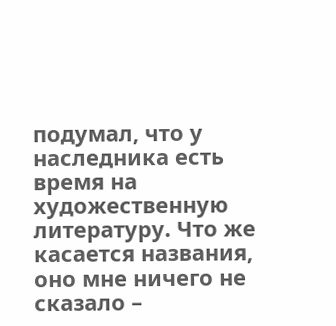подумал, что у наследника есть время на художественную литературу. Что же касается названия, оно мне ничего не сказало –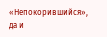«Непокорившийся», да и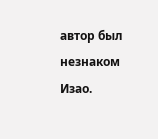автор был незнаком Изао.